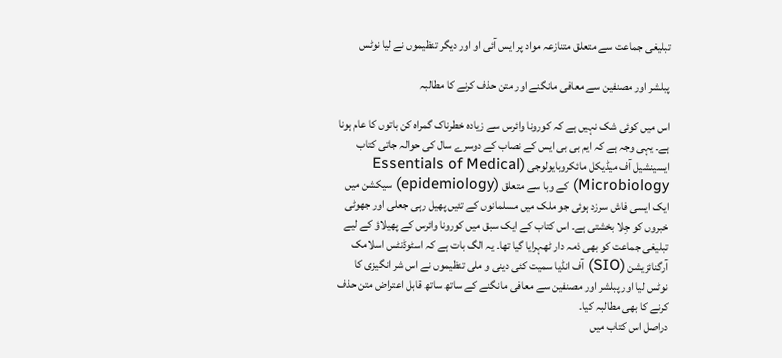تبلیغی جماعت سے متعلق متنازعہ مواد پر ایس آئی او اور دیگر تنظیموں نے لیا نوٹس

پبلشر اور مصنفین سے معافی مانگنے اور متن حذف کرنے کا مطالبہ

اس میں کوئی شک نہیں ہے کہ کورونا وائرس سے زیادہ خطرناک گمراہ کن باتوں کا عام ہونا ہے۔ یہی وجہ ہے کہ ایم بی بی ایس کے نصاب کے دوسرے سال کی حوالہ جاتی کتاب ایسینشیل آف میڈیکل مائکروبایولوجی (Essentials of Medical Microbiology) کے وبا سے متعلق (epidemiology) سیکشن میں ایک ایسی فاش سرزد ہوئی جو ملک میں مسلمانوں کے تئیں پھیل رہی جعلی اور جھوٹی خبروں کو جِلا بخشتی ہے۔ اس کتاب کے ایک سبق میں کورونا وائرس کے پھیلاؤ کے لیے تبلیغی جماعت کو بھی ذمہ دار ٹھہرایا گیا تھا۔ یہ الگ بات ہے کہ اسٹوڈنٹس اسلامک آرگنائزیشن (SIO) آف انڈیا سمیت کئی دینی و ملی تنظیموں نے اس شر انگیزی کا نوٹس لیا اور پبلشر اور مصنفین سے معافی مانگنے کے ساتھ ساتھ قابل اعتراض متن حذف کرنے کا بھی مطالبہ کیا۔
دراصل اس کتاب میں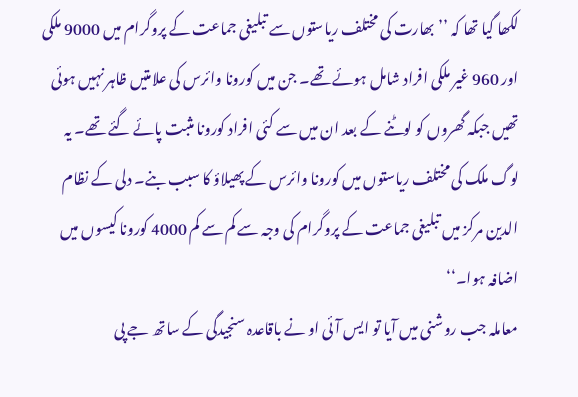لکھا گیا تھا کہ ’’بھارت کی مختلف ریاستوں سے تبلیغی جماعت کے پروگرام میں 9000 ملکی اور 960 غیر ملکی افراد شامل ہوئے تھے۔ جن میں کورونا وائرس کی علامتیں ظاہر نہیں ہوئی تھیں جبکہ گھروں کو لوٹنے کے بعد ان میں سے کئی افراد کورونا مثبت پائے گئے تھے۔ یہ لوگ ملک کی مختلف ریاستوں میں کورونا وائرس کے پھیلاؤ کا سبب بنے۔ دلی کے نظام الدین مرکز میں تبلیغی جماعت کے پروگرام کی وجہ سے کم سے کم 4000 کورونا کیسوں میں اضافہ ہوا۔‘‘
معاملہ جب روشنی میں آیا تو ایس آئی او نے باقاعدہ سنجیدگی کے ساتھ جے پی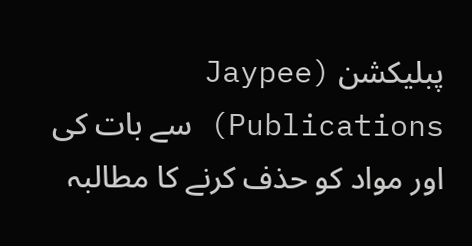پبلیکشن (Jaypee Publications) سے بات کی اور مواد کو حذف کرنے کا مطالبہ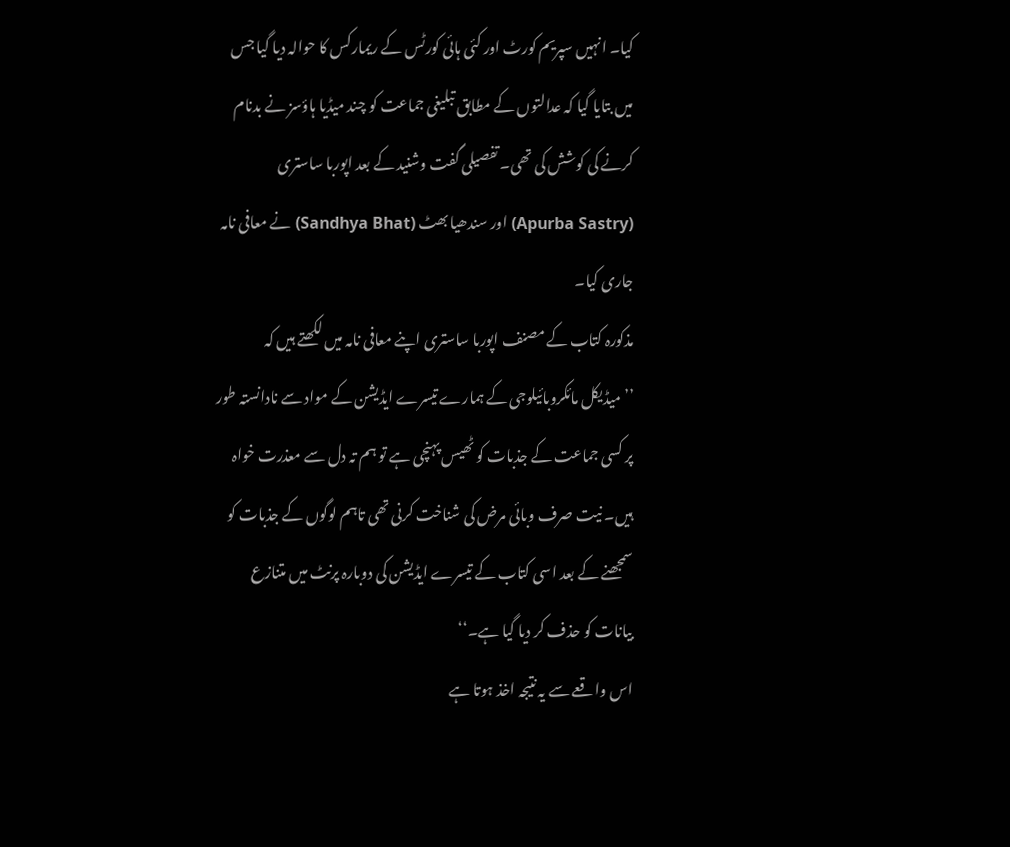کیا۔ انہیں سپریم کورٹ اور کئی ہائی کورٹس کے ریمارکس کا حوالہ دیا گیا جس میں بتایا گیا کہ عدالتوں کے مطابق تبلیغی جماعت کو چند میڈیا ہاؤسز نے بدنام کرنے کی کوشش کی تھی۔ تفصیلی گفت وشنید کے بعد اپوربا ساستری (Apurba Sastry) اور سندھیا بھٹ (Sandhya Bhat) نے معافی نامہ جاری کیا۔
مذکورہ کتاب کے مصنف اپوربا ساستری اپنے معافی نامہ میں لکھتے ہیں کہ ’’میڈیکل مائکروبائیلوجی کے ہمارے تیسرے ایڈیشن کے مواد سے نادانستہ طور پر کسی جماعت کے جذبات کو ٹھیس پہنچی ہے تو ہم تہ دل سے معذرت خواہ ہیں۔ نیت صرف وبائی مرض کی شناخت کرنی تھی تاہم لوگوں کے جذبات کو سمجھنے کے بعد اسی کتاب کے تیسرے ایڈیشن کی دوبارہ پرنٹ میں متنازع بیانات کو حذف کر دیا گیا ہے۔‘‘
اس واقعے سے یہ نتیجہ اخذ ہوتا ہے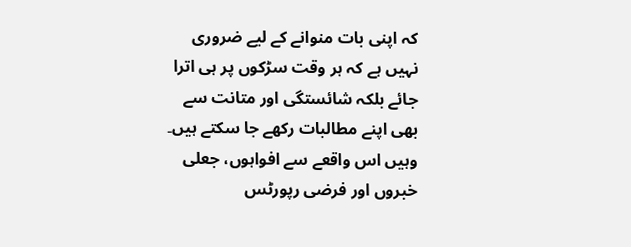کہ اپنی بات منوانے کے لیے ضروری نہیں ہے کہ ہر وقت سڑکوں پر ہی اترا جائے بلکہ شائستگی اور متانت سے بھی اپنے مطالبات رکھے جا سکتے ہیں۔ وہیں اس واقعے سے افواہوں، جعلی خبروں اور فرضی رپورٹس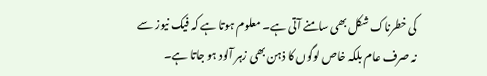کی خطرناک شکل بھی سامنے آتی ہے۔ معلوم ہوتا ہے کہ فیک نیوز سے نہ صرف عام بلکہ خاص لوگوں کا ذہن بھی زہر آلود ہو جاتا ہے۔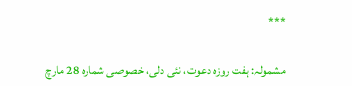***

مشمولہ: ہفت روزہ دعوت، نئی دلی، خصوصی شمارہ 28 مارچ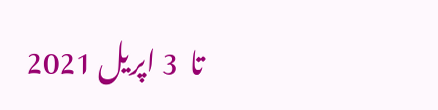تا  3 اپریل 2021